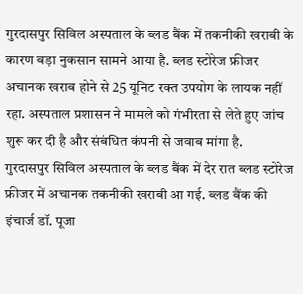गुरदासपुर सिविल अस्पताल के ब्लड बैंक में तकनीकी खराबी के कारण बड़ा नुकसान सामने आया है. ब्लड स्टोरेज फ्रीजर अचानक खराब होने से 25 यूनिट रक्त उपयोग के लायक नहीं रहा. अस्पताल प्रशासन ने मामले को गंभीरता से लेते हुए जांच शुरू कर दी है और संबंधित कंपनी से जवाब मांगा है.
गुरदासपुर सिविल अस्पताल के ब्लड बैंक में देर रात ब्लड स्टोरेज फ्रीजर में अचानक तकनीकी खराबी आ गई. ब्लड बैंक की इंचार्ज डॉ. पूजा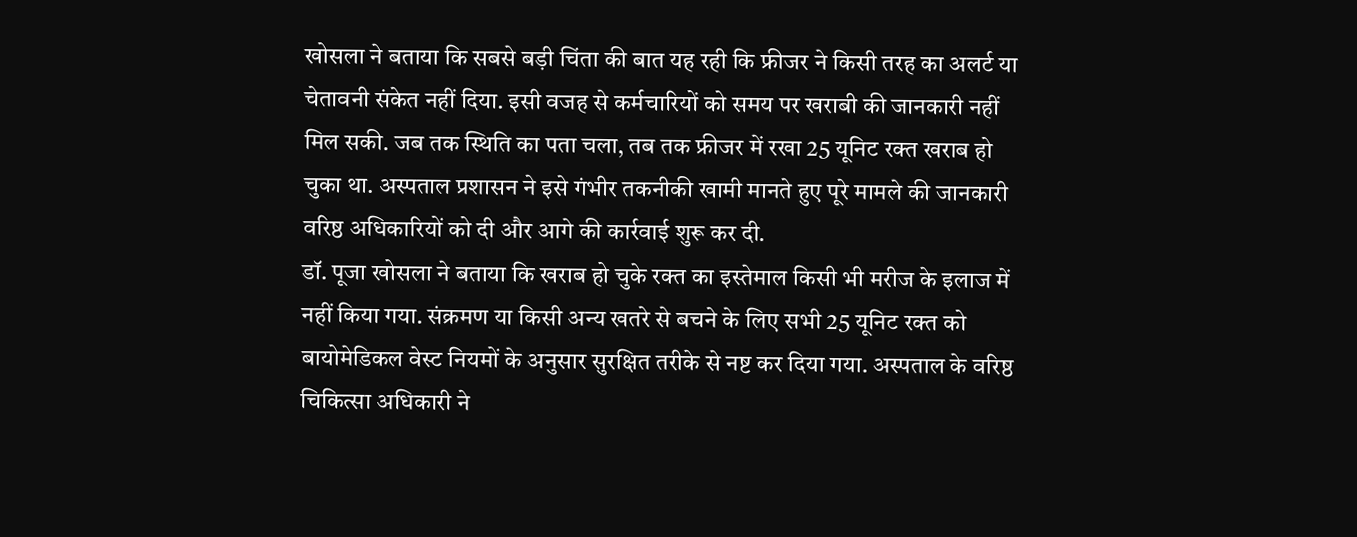खोसला ने बताया कि सबसे बड़ी चिंता की बात यह रही कि फ्रीजर ने किसी तरह का अलर्ट या चेतावनी संकेत नहीं दिया. इसी वजह से कर्मचारियों को समय पर खराबी की जानकारी नहीं मिल सकी. जब तक स्थिति का पता चला, तब तक फ्रीजर में रखा 25 यूनिट रक्त खराब हो चुका था. अस्पताल प्रशासन ने इसे गंभीर तकनीकी खामी मानते हुए पूरे मामले की जानकारी वरिष्ठ अधिकारियों को दी और आगे की कार्रवाई शुरू कर दी.
डॉ. पूजा खोसला ने बताया कि खराब हो चुके रक्त का इस्तेमाल किसी भी मरीज के इलाज में नहीं किया गया. संक्रमण या किसी अन्य खतरे से बचने के लिए सभी 25 यूनिट रक्त को बायोमेडिकल वेस्ट नियमों के अनुसार सुरक्षित तरीके से नष्ट कर दिया गया. अस्पताल के वरिष्ठ चिकित्सा अधिकारी ने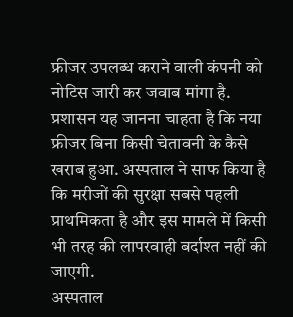फ्रीजर उपलब्ध कराने वाली कंपनी को नोटिस जारी कर जवाब मांगा है. प्रशासन यह जानना चाहता है कि नया फ्रीजर बिना किसी चेतावनी के कैसे खराब हुआ. अस्पताल ने साफ किया है कि मरीजों की सुरक्षा सबसे पहली प्राथमिकता है और इस मामले में किसी भी तरह की लापरवाही बर्दाश्त नहीं की जाएगी.
अस्पताल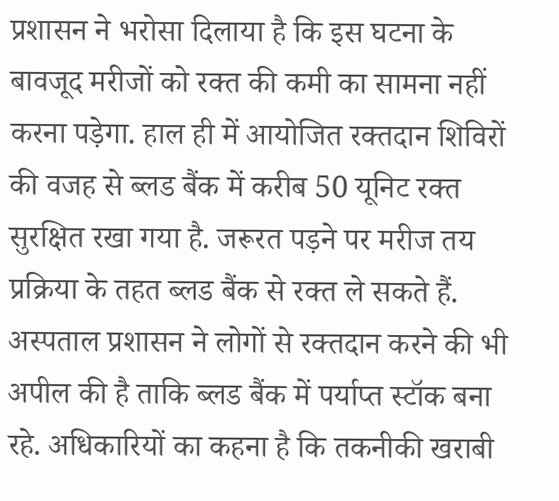प्रशासन ने भरोसा दिलाया है कि इस घटना के बावजूद मरीजों को रक्त की कमी का सामना नहीं करना पड़ेगा. हाल ही में आयोजित रक्तदान शिविरों की वजह से ब्लड बैंक में करीब 50 यूनिट रक्त सुरक्षित रखा गया है. जरूरत पड़ने पर मरीज तय प्रक्रिया के तहत ब्लड बैंक से रक्त ले सकते हैं. अस्पताल प्रशासन ने लोगों से रक्तदान करने की भी अपील की है ताकि ब्लड बैंक में पर्याप्त स्टॉक बना रहे. अधिकारियों का कहना है कि तकनीकी खराबी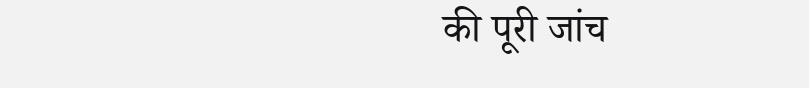की पूरी जांच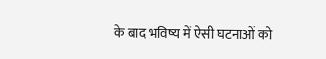के बाद भविष्य में ऐसी घटनाओं को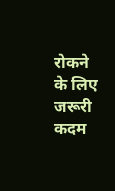रोकने के लिए जरूरी कदम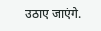उठाए जाएंगे.